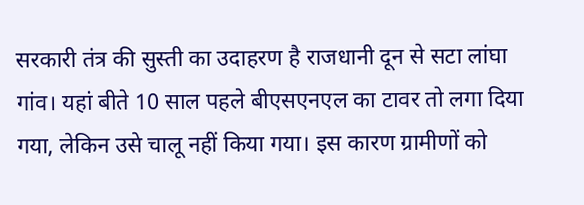सरकारी तंत्र की सुस्ती का उदाहरण है राजधानी दून से सटा लांघा गांव। यहां बीते 10 साल पहले बीएसएनएल का टावर तो लगा दिया गया, लेकिन उसे चालू नहीं किया गया। इस कारण ग्रामीणों को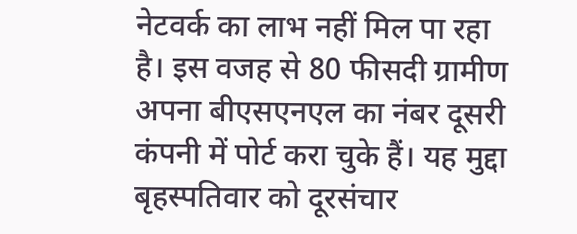नेटवर्क का लाभ नहीं मिल पा रहा है। इस वजह से 80 फीसदी ग्रामीण अपना बीएसएनएल का नंबर दूसरी कंपनी में पोर्ट करा चुके हैं। यह मुद्दा बृहस्पतिवार को दूरसंचार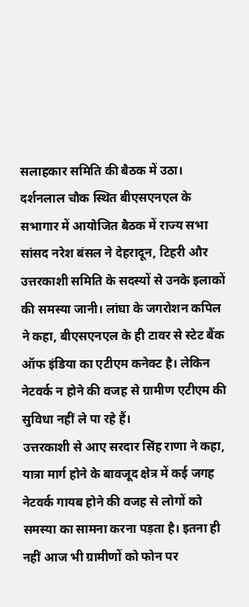सलाहकार समिति की बैठक में उठा।
दर्शनलाल चौक स्थित बीएसएनएल के सभागार में आयोजित बैठक में राज्य सभा सांसद नरेश बंसल ने देहरादून, टिहरी और उत्तरकाशी समिति के सदस्यों से उनके इलाकों की समस्या जानी। लांघा के जगरोशन कपिल ने कहा, बीएसएनएल के ही टावर से स्टेट बैंक ऑफ इंडिया का एटीएम कनेक्ट है। लेकिन नेटवर्क न होने की वजह से ग्रामीण एटीएम की सुविधा नहीं ले पा रहे हैं।
उत्तरकाशी से आए सरदार सिंह राणा ने कहा, यात्रा मार्ग होने के बावजूद क्षेत्र में कई जगह नेटवर्क गायब होने की वजह से लोगों को समस्या का सामना करना पड़ता है। इतना ही नहीं आज भी ग्रामीणों को फोन पर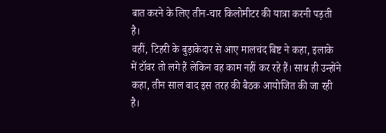बात करने के लिए तीन-चार किलोमीटर की यात्रा करनी पड़ती है।
वहीं, टिहरी के बुड़ाकेदार से आए मालचंद बिष्ट ने कहा, इलाके में टॉवर तो लगे हैं लेकिन वह काम नहीं कर रहे हैं। साथ ही उन्होंने कहा, तीन साल बाद इस तरह की बैठक आयोजित की जा रही है।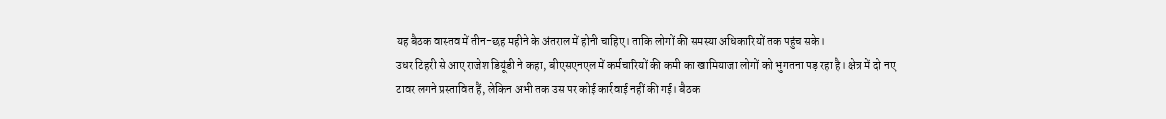यह बैठक वास्तव में तीन-छह महीने के अंतराल में होनी चाहिए। ताकि लोगों की समस्या अधिकारियों तक पहुंच सके।
उधर टिहरी से आए राजेश डियूंडी ने कहा, बीएसएनएल में कर्मचारियों की कमी का खामियाजा लोगों को भुगतना पड़ रहा है। क्षेत्र में दो नए टावर लगने प्रस्तावित हैं, लेकिन अभी तक उस पर कोई कार्रवाई नहीं की गई। बैठक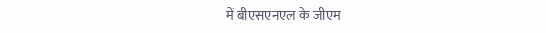में बीएसएनएल के जीएम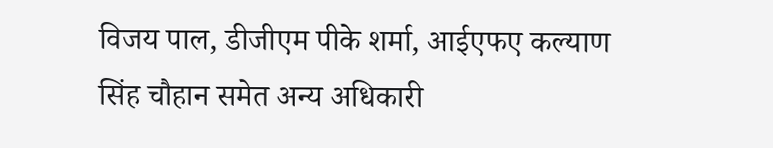विजय पाल, डीजीएम पीके शर्मा, आईएफए कल्याण सिंह चौहान समेत अन्य अधिकारी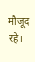मौजूद रहे।